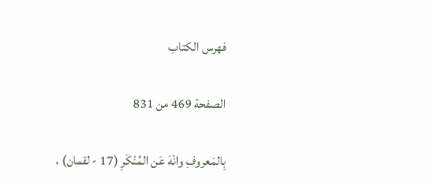فهرس الكتاب

الصفحة 469 من 831

بِالمَعروفِ وانْهَ عَن المُنْكَرِ (17 - لقمان) ،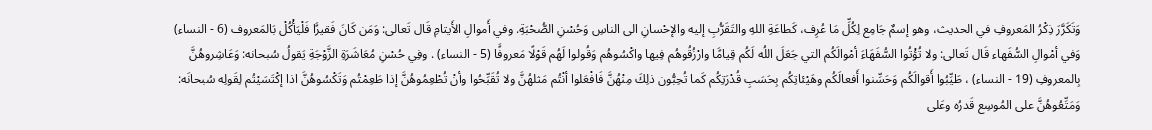وَتَكَرَّرَ ذِكْرُ المَعروفِ في الحديث، وهو إسمٌ جَامِع لِكُلِّ مَا عُرِف، كَطاعَةِ اللهِ والتَقَرُّبِ إليه والإحْسانِ الى الناسِ وَحُسْنِ الصُّحْبَةِ. وفي أَموالِ الأَيتامِ قَال تَعالى: وَمَن كَانَ فَقيرًَا فَلْيَأْكُلْ بَالمَعروف (6 - النساء) وَفي أمْوالِ السُّفَهاء قَال تَعالى: ولا تُؤْتُوا السُّفَهَاءَ أمْوالَكُم التي جَعَلَ اللُه لَكُم قِيامًَا وارْزُقُوهُم فِيها واكْسُوهُم وَقُولوا لَهُم قَوْلًا مَعروفًَا (5 - النساء) . وفِي حُسْنِ مُعَاشَرَةِ الزَّوْجَةِ يَقولُ سُبحانه: وَعَاشِروهُنَّ بِالمعروفِ (19 - النساء) ، طَيِّبُوا أَقوالَكُم وَحَسِّنوا أَفعالَكُم وهَيْئاتِكُم بِحَسَبِ قُدْرَتِكُم كَما تُحِبُّون ذلِكَ مِنْهُنَّ فَافْعَلوا أنْتُم مَثلهُنَّ ولا تُقَبِّحُوا وأنْ تُطْعِمُوهُنَّ إذا طَعِمْتُم وَتَكْسُوهُنَّ اذا إكْتَسَيْتُم لِقَولِه سُبحانَه: وَمَتِّعُوهُنَّ على المُوسِع قَدرُه وعَلى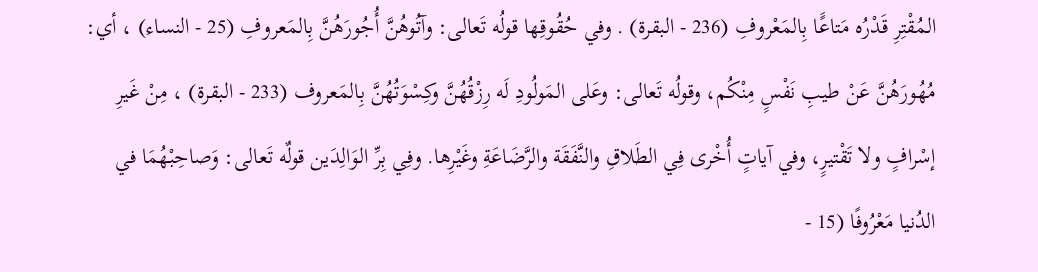المُقْتِرِ قَدْرُه مَتاعًَا بِالمَعْروفِ (236 - البقرة) . وفي حُقُوقِها قولُه تَعالى: وآتُوهُنَّ أُجُورَهُنَّ بِالمَعروفِ (25 - النساء) ، أي: مُهُورَهُنَّ عَنْ طيبِ نَفْسٍ مِنْكُم، وقولُه تَعالى: وعَلى المَولُودِ لَه رِزْقُهُنَّ وكِسْوَتُهُنَّ بِالمَعروف (233 - البقرة) ، مِنْ غَيرِ إسْرافٍ ولا تَقْتيرٍ، وفي آياتٍ أُخْرى فِي الطَلاقِ والنَّفَقَة والرَّضَاعَةِ وغَيْرِها. وفِي بِرِّ الوَالِدَين قولٌه تَعالى: وَصاحِبْهُمَا في الدُنيا مَعْرُوفًا (15 -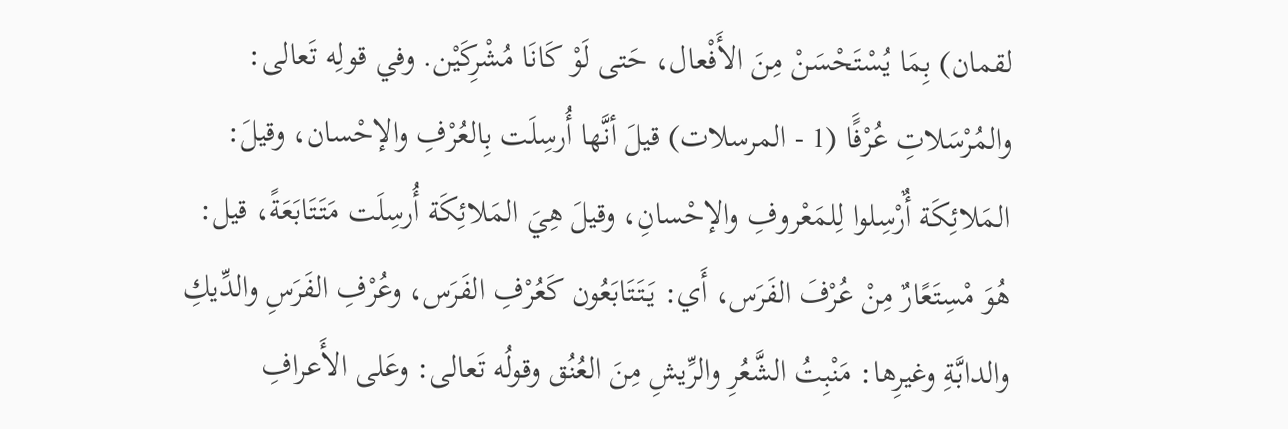لقمان) بِمَا يُسْتَحْسَنْ مِنَ الأَفْعال، حَتى لَوْ كَانَا مُشْرِكَيْن. وفي قولِه تَعالى: والمُرْسَلاتِ عُرْفًَا (1 - المرسلات) قيلَ أنَّها أُرسِلَت بِالعُرْفِ والإحْسان، وقيلَ: المَلائِكَة أٌرْسِلوا لِلمَعْروفِ والإحْسانِ، وقيلَ هِيَ المَلائِكَة أُرسِلَت مَتَتَابَعَةً، قيل: هُوَ مْسِتَعًارٌ مِنْ عُرْفَ الفَرَس، أَي: يَتَتَابَعُون كَعُرْفِ الفَرَس، وعُرْفِ الفَرَسِ والدِّيكِ والدابَّةِ وغيرِها: مَنْبِتُ الشَّعُرِ والرِّيشِ مِنَ العُنُق وقولُه تَعالى: وعَلى الأَعرافِ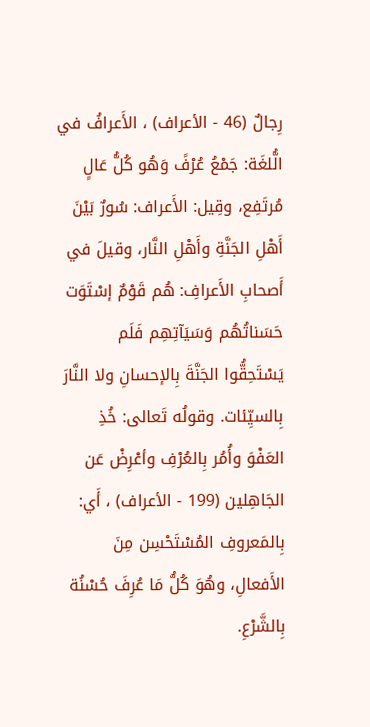رِجالٌ (46 - الأعراف) ، الأَعرافُ في الُّلغَة: جَمْعُ عُرْفً وَهُو كُلُّ عَالٍ مُرتَفِع، وقِيل: الأَعراف: سُورٌ بَيْنَ أَهْلِ الجَنَّةِ وأَهْلِ النَّار، وقيلَ في أَصحابِ الأَعرافِ: هُم قَوْمٌ إسْتَوَت حَسَناتُهُم وَسَيَآتِهِم فَلَم يَسْتَحِقُّوا الجَنَّةَ بِالإحسانِ ولا النَّارَ بِالسيِّئات. وقولُه تَعالى: خُذِ العَفْوَ وأُمُر بِالعُرْفِ وأعْرِضْ عَن الجَاهِلين (199 - الأعراف) ، أَي: بِالمَعروفِ المُسْتَحْسِن مِنَ الأَفعالِ، وهُوَ كُلُّ مَا عُرِفَ حُسْنُة بِالشَّرْعِ.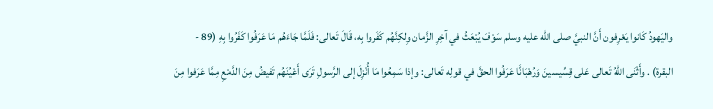واليَهودُ كَانوا يَعْرِفون أَنَّ النبيَّ صلى الله عليه وسلم سَوْفَ يُبْعَثُ في آخِرِ الزَّمان وِلكِنَّهُم كَفَروا بِه، قَالَ تَعالى: فَلَمَّا جَاءَهُم مَا عَرَفُوا كَفَرُوا بِهِ (89 - البقرة) . وأَثْنَى اللهُ تَعالى عَلى قِسِّيسينَ وَرُهْبَانًَا عَرَفُوا الحقَّ في قولِه تَعالى: وإذا سَمِعُوا مَا أُنْزِلَ إلى الرَّسولِ تَرَى أَعْيُنَهُم تَفيضُ مِنَ الدَّمْعِ مِمَّا عَرَفوا مِنَ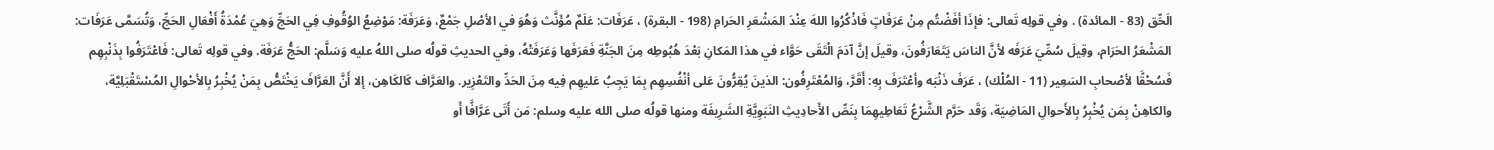الَحِّق (83 - المائدة) . وفي قولِه تَعالى: فإذَا أفَضْتُم مِنْ عَرَفَاتٍ فَاذْكُرُوا اللهَ عِنْدَ المَشْعَرِ الحَرامِ (198 - البقرة) ، عَرَفَات: عَلَمٌ مُؤَنَّث وَهُوَ في الأصْلِ جَمْعٌ، وَعَرَفَة: مَوْضِعُ الوُقُوفِ فِي الحَجِّ وَهِيَ عُمْدَةُ أَفْعَالِ الحَجِّ، وَتُسَمَّى عَرَفَات: المَشْعَرُ الحَرَام، وقِيلَ سُمِّيَ عَرَفَه لأنَّ الناسَ يَتَعَارَفُونَ، وقيلَ إنَّ آدَمَ الْتَقَى حَوَّاء في هذا المَكانِ بَعْدَ هُبُوطِه مِنَ الجَنَّةِ فَعَرَفَها وَعَرَفَتْهُ، وفي الحديثِ قولُه صلى اللهُ عليه وَسَلَّم: الحَجُّ عَرَفَة. وفي قولِه تَعالى: فَاعْتَرَفُوا بِذَنْبِهِم فَسُحْقًَا لأصْحابِ السَعِير (11 - المُلْك) ، عَرَفَ ذَنْبَه وأعْتَرَفَ بِهِ: أَقَرَّ، وَالمُعْتَرِفُون: الذينَ يُقِرُّونَ عَلى أنْفُسِهِم بِمَا يَجِبُ عَليهِم فِيه مِنَ الحَدِّ والتَعْزِير. والعَرَّاف كَالكَاهِن، إلا أَنَّ العَرَّافَ يَخْتَصُّ بِمَنْ يُخْبِرُ بِالأحْوالِ المُسْتَقْبَلِيَّة، والكاهِنْ بِمَن يُخْبِرُ بِالأَحوالِ المَاضِيَة، وَقَد حَرَّم الشَّرْعُ تَعَاطِيهِمَا بِنَصِّ الأَحادِيثِ النَبَوِيَّةِ الشَرِيفَة ومنها قولُه صلى الله عليه وسلم: مَن أَتَى عَرَّافًَا أَو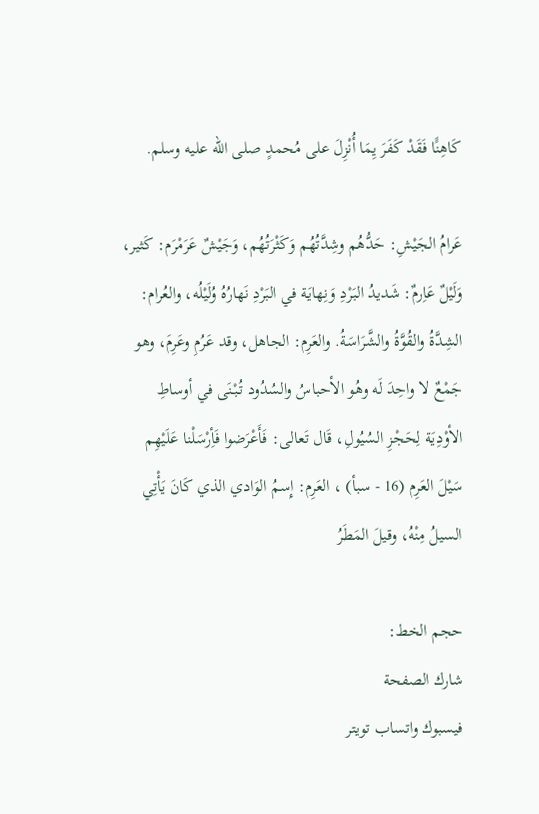كَاهِنًَا فَقَدْ كَفَرَ يِمَا أُنْزِلَ على مُحمدٍ صلى الله عليه وسلم.

عَرامُ الجَيْشِ: حَدُّهُم وشِدَّتُهُم وَكَثْرَتُهُم، وَجَيْشٌ عَرَمْرَم: كَثير، وَلَيْلٌ عَاِرمٌ: شَديدُ البَرْدِ وَنِهايَة في البَرْدِ نَهارُهُ وُلَيْلُه، والعُرام: الشِدَّةُ والقُوَّةُ والشَّرَاسَةُ. والعَرِم: الجاهل، وقد عَرُمِ وعَرِمَ، وهو جَمْعٌ لا واحِدَ لَه وهُو الأحباسُ والسُدُود تُبْنَى في أوساطِ الأوْدِيَة لِحَجْزِ السُيُولِ، قَال تَعالى: فَأَعْرَضوا فَأِرْسَلْنا عَلَيْهِم سَيْلَ العَرِم (16 - سبأ) ، العَرِم: إِسمُ الوَادي الذي كَانَ يَأْتِي السيلُ مِنْهُ، وقيلَ المَطَرُ

حجم الخط:
شارك الصفحة
فيسبوك واتساب تويتر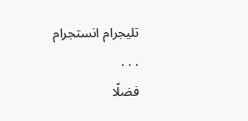تليجرام انستجرام
. . .
فضلًا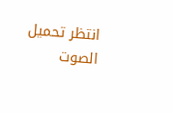انتظر تحميل الصوت